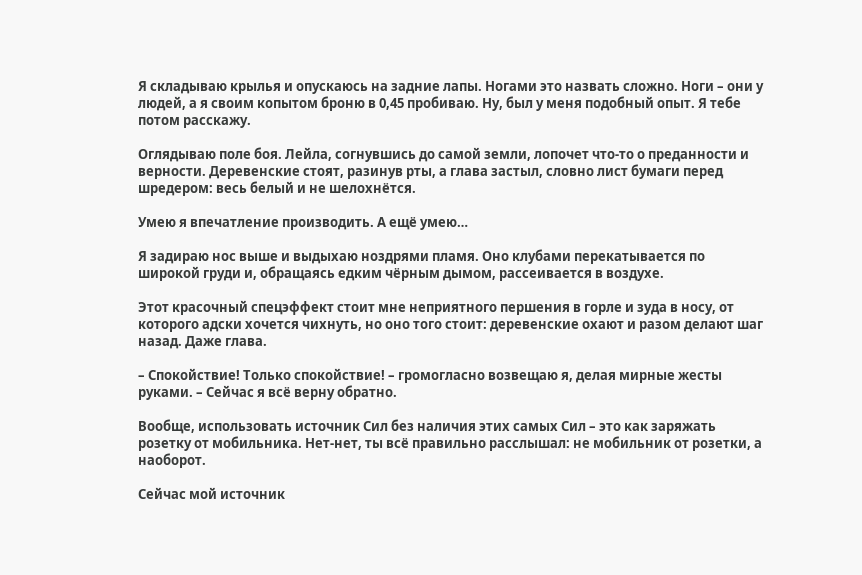Я складываю крылья и опускаюсь на задние лапы. Ногами это назвать сложно. Ноги – они у людей, а я своим копытом броню в 0,45 пробиваю. Ну, был у меня подобный опыт. Я тебе потом расскажу.

Оглядываю поле боя. Лейла, согнувшись до самой земли, лопочет что-то о преданности и верности. Деревенские стоят, разинув рты, а глава застыл, словно лист бумаги перед шредером: весь белый и не шелохнётся.

Умею я впечатление производить. А ещё умею…

Я задираю нос выше и выдыхаю ноздрями пламя. Оно клубами перекатывается по широкой груди и, обращаясь едким чёрным дымом, рассеивается в воздухе.

Этот красочный спецэффект стоит мне неприятного першения в горле и зуда в носу, от которого адски хочется чихнуть, но оно того стоит: деревенские охают и разом делают шаг назад. Даже глава.

– Спокойствие! Только спокойствие! – громогласно возвещаю я, делая мирные жесты руками. – Сейчас я всё верну обратно.

Вообще, использовать источник Сил без наличия этих самых Сил – это как заряжать розетку от мобильника. Нет-нет, ты всё правильно расслышал: не мобильник от розетки, а наоборот.

Сейчас мой источник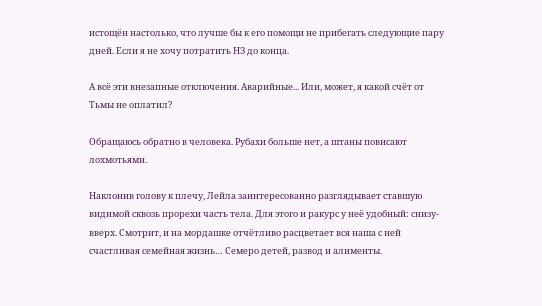истощён настолько, что лучше бы к его помощи не прибегать следующие пару дней. Если я не хочу потратить НЗ до конца.

А всё эти внезапные отключения. Аварийные... Или, может, я какой счёт от Тьмы не оплатил?

Обращаюсь обратно в человека. Рубахи больше нет, а штаны повисают лохмотьями.

Наклонив голову к плечу, Лейла заинтересованно разглядывает ставшую видимой сквозь прорехи часть тела. Для этого и ракурс у неё удобный: снизу-вверх. Смотрит, и на мордашке отчётливо расцветает вся наша с ней счастливая семейная жизнь… Семеро детей, развод и алименты.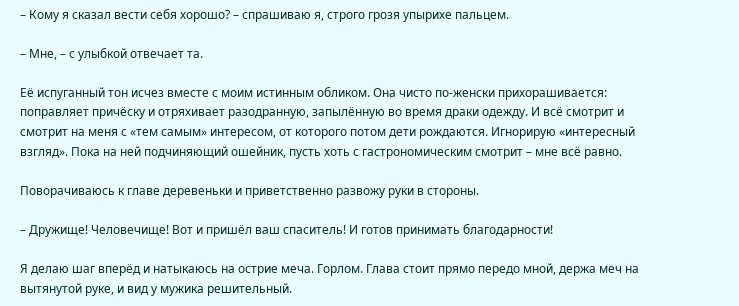– Кому я сказал вести себя хорошо? – спрашиваю я, строго грозя упырихе пальцем.

– Мне, – с улыбкой отвечает та.

Её испуганный тон исчез вместе с моим истинным обликом. Она чисто по-женски прихорашивается: поправляет причёску и отряхивает разодранную, запылённую во время драки одежду. И всё смотрит и смотрит на меня с «тем самым» интересом, от которого потом дети рождаются. Игнорирую «интересный взгляд». Пока на ней подчиняющий ошейник, пусть хоть с гастрономическим смотрит – мне всё равно.

Поворачиваюсь к главе деревеньки и приветственно развожу руки в стороны.

– Дружище! Человечище! Вот и пришёл ваш спаситель! И готов принимать благодарности!

Я делаю шаг вперёд и натыкаюсь на острие меча. Горлом. Глава стоит прямо передо мной, держа меч на вытянутой руке, и вид у мужика решительный.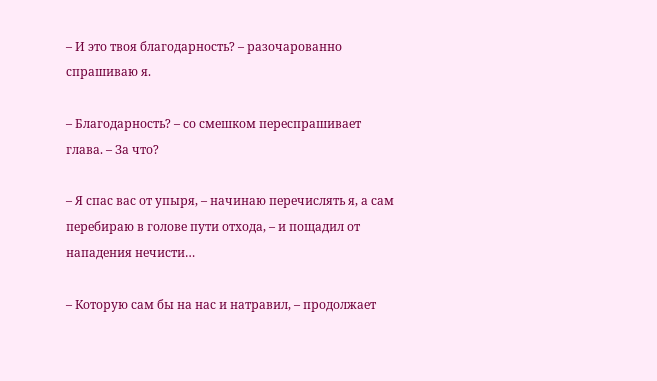– И это твоя благодарность? – разочарованно спрашиваю я.

– Благодарность? – со смешком переспрашивает глава. – За что?

– Я спас вас от упыря, – начинаю перечислять я, а сам перебираю в голове пути отхода, – и пощадил от нападения нечисти…

– Которую сам бы на нас и натравил, – продолжает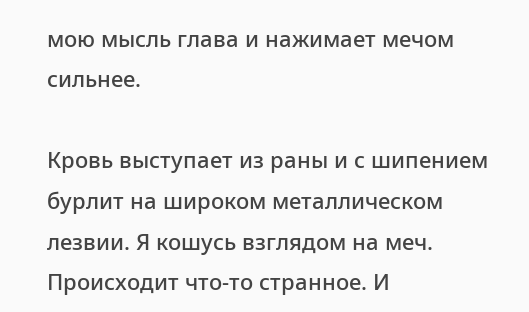мою мысль глава и нажимает мечом сильнее.

Кровь выступает из раны и с шипением бурлит на широком металлическом лезвии. Я кошусь взглядом на меч. Происходит что-то странное. И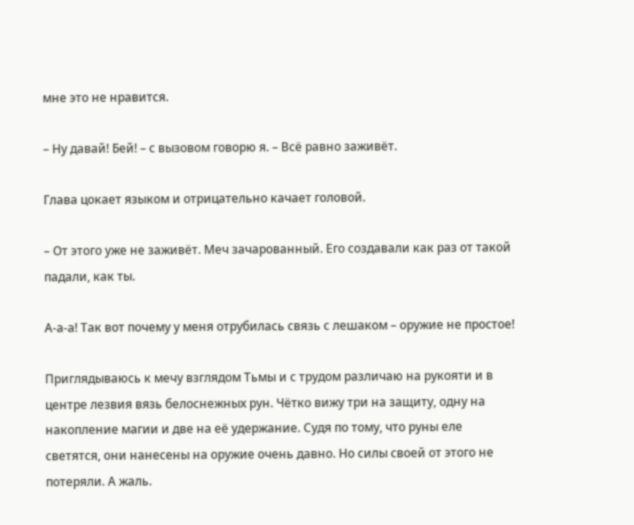мне это не нравится.

– Ну давай! Бей! – с вызовом говорю я. – Всё равно заживёт.

Глава цокает языком и отрицательно качает головой.

– От этого уже не заживёт. Меч зачарованный. Его создавали как раз от такой падали, как ты.

А-а-а! Так вот почему у меня отрубилась связь с лешаком – оружие не простое!

Приглядываюсь к мечу взглядом Тьмы и с трудом различаю на рукояти и в центре лезвия вязь белоснежных рун. Чётко вижу три на защиту, одну на накопление магии и две на её удержание. Судя по тому, что руны еле светятся, они нанесены на оружие очень давно. Но силы своей от этого не потеряли. А жаль.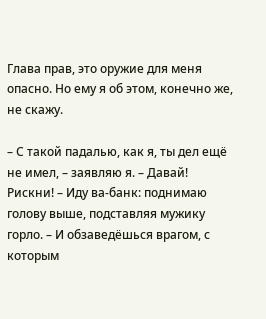Глава прав, это оружие для меня опасно. Но ему я об этом, конечно же, не скажу.

– С такой падалью, как я, ты дел ещё не имел, – заявляю я. – Давай! Рискни! – Иду ва-банк: поднимаю голову выше, подставляя мужику горло. – И обзаведёшься врагом, с которым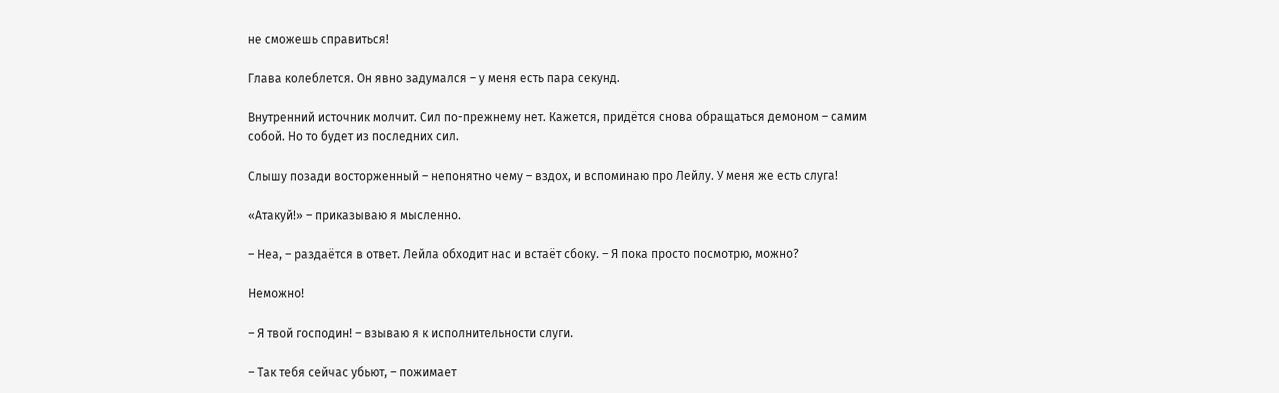не сможешь справиться!

Глава колеблется. Он явно задумался – у меня есть пара секунд.

Внутренний источник молчит. Сил по-прежнему нет. Кажется, придётся снова обращаться демоном – самим собой. Но то будет из последних сил.

Слышу позади восторженный – непонятно чему – вздох, и вспоминаю про Лейлу. У меня же есть слуга!

«Атакуй!» – приказываю я мысленно.

– Неа, – раздаётся в ответ. Лейла обходит нас и встаёт сбоку. – Я пока просто посмотрю, можно?

Неможно!

– Я твой господин! – взываю я к исполнительности слуги.

– Так тебя сейчас убьют, – пожимает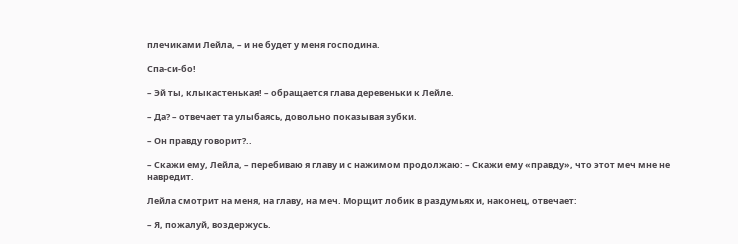плечиками Лейла, – и не будет у меня господина.

Спа-си-бо!

– Эй ты, клыкастенькая! – обращается глава деревеньки к Лейле.

– Да? – отвечает та улыбаясь, довольно показывая зубки.

– Он правду говорит?..

– Скажи ему, Лейла, – перебиваю я главу и с нажимом продолжаю: – Скажи ему «правду», что этот меч мне не навредит.

Лейла смотрит на меня, на главу, на меч. Морщит лобик в раздумьях и, наконец, отвечает:

– Я, пожалуй, воздержусь.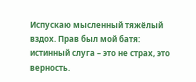Испускаю мысленный тяжёлый вздох. Прав был мой батя: истинный слуга – это не страх, это верность.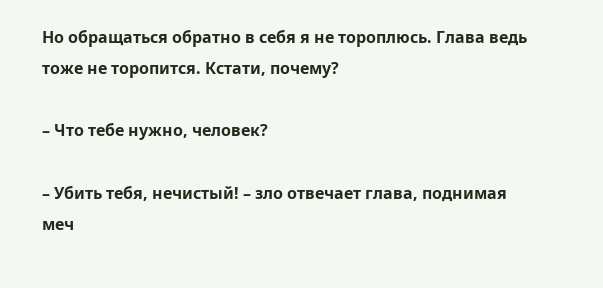Но обращаться обратно в себя я не тороплюсь. Глава ведь тоже не торопится. Кстати, почему?

– Что тебе нужно, человек?

– Убить тебя, нечистый! – зло отвечает глава, поднимая меч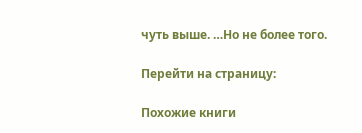чуть выше. …Но не более того.

Перейти на страницу:

Похожие книги